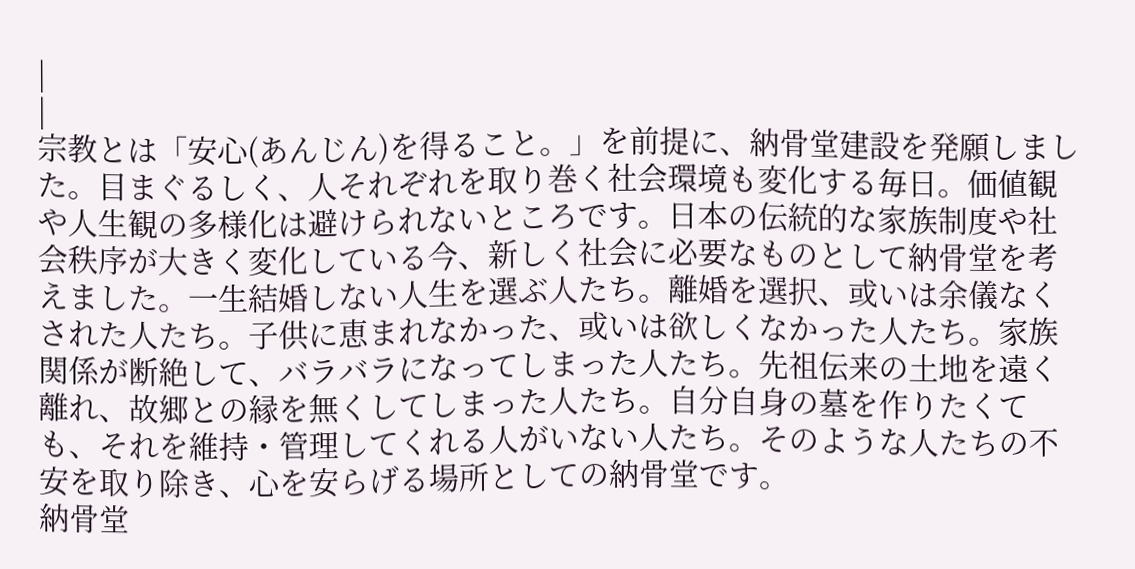|
|
宗教とは「安心(あんじん)を得ること。」を前提に、納骨堂建設を発願しました。目まぐるしく、人それぞれを取り巻く社会環境も変化する毎日。価値観や人生観の多様化は避けられないところです。日本の伝統的な家族制度や社会秩序が大きく変化している今、新しく社会に必要なものとして納骨堂を考えました。一生結婚しない人生を選ぶ人たち。離婚を選択、或いは余儀なくされた人たち。子供に恵まれなかった、或いは欲しくなかった人たち。家族関係が断絶して、バラバラになってしまった人たち。先祖伝来の土地を遠く離れ、故郷との縁を無くしてしまった人たち。自分自身の墓を作りたくても、それを維持・管理してくれる人がいない人たち。そのような人たちの不安を取り除き、心を安らげる場所としての納骨堂です。
納骨堂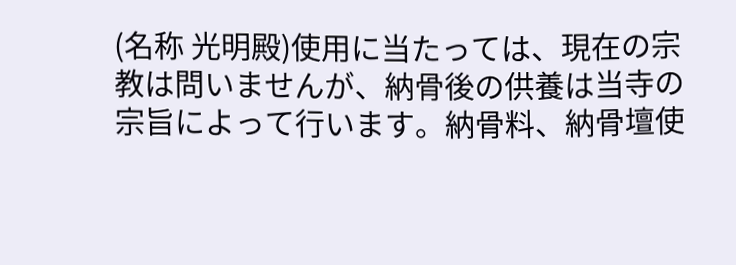(名称 光明殿)使用に当たっては、現在の宗教は問いませんが、納骨後の供養は当寺の宗旨によって行います。納骨料、納骨壇使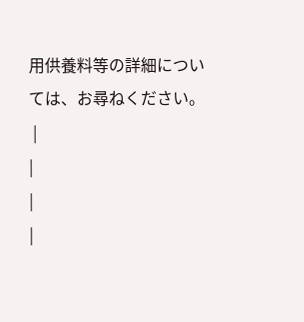用供養料等の詳細については、お尋ねください。
 |
|
|
|